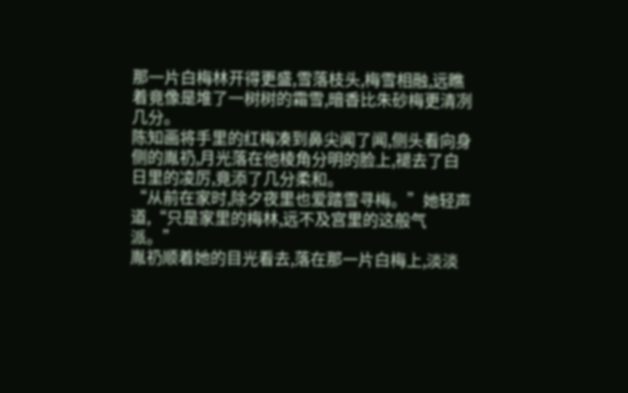那一片白梅林开得更盛,雪落枝头,梅雪相融,远瞧着竟像是堆了一树树的霜雪,暗香比朱砂梅更清冽几分。
陈知画将手里的红梅凑到鼻尖闻了闻,侧头看向身侧的胤礽,月光落在他棱角分明的脸上,褪去了白日里的凌厉,竟添了几分柔和。
“从前在家时,除夕夜里也爱踏雪寻梅。”她轻声道,“只是家里的梅林,远不及宫里的这般气派。”
胤礽顺着她的目光看去,落在那一片白梅上,淡淡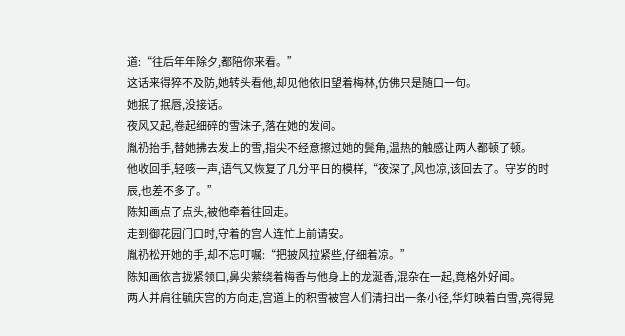道:“往后年年除夕,都陪你来看。”
这话来得猝不及防,她转头看他,却见他依旧望着梅林,仿佛只是随口一句。
她抿了抿唇,没接话。
夜风又起,卷起细碎的雪沫子,落在她的发间。
胤礽抬手,替她拂去发上的雪,指尖不经意擦过她的鬓角,温热的触感让两人都顿了顿。
他收回手,轻咳一声,语气又恢复了几分平日的模样,“夜深了,风也凉,该回去了。守岁的时辰,也差不多了。”
陈知画点了点头,被他牵着往回走。
走到御花园门口时,守着的宫人连忙上前请安。
胤礽松开她的手,却不忘叮嘱:“把披风拉紧些,仔细着凉。”
陈知画依言拢紧领口,鼻尖萦绕着梅香与他身上的龙涎香,混杂在一起,竟格外好闻。
两人并肩往毓庆宫的方向走,宫道上的积雪被宫人们清扫出一条小径,华灯映着白雪,亮得晃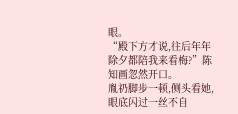眼。
“殿下方才说,往后年年除夕都陪我来看梅?”陈知画忽然开口。
胤礽脚步一顿,侧头看她,眼底闪过一丝不自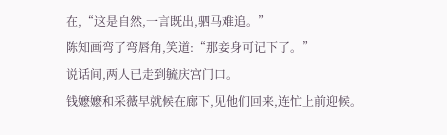在,“这是自然,一言既出,驷马难追。”
陈知画弯了弯唇角,笑道:“那妾身可记下了。”
说话间,两人已走到毓庆宫门口。
钱嬷嬷和采薇早就候在廊下,见他们回来,连忙上前迎候。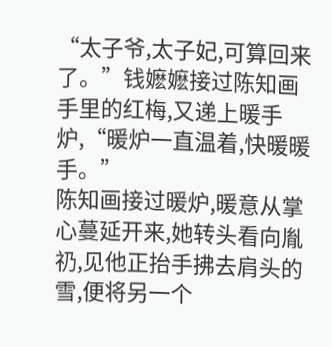“太子爷,太子妃,可算回来了。”钱嬷嬷接过陈知画手里的红梅,又递上暖手炉,“暖炉一直温着,快暖暖手。”
陈知画接过暖炉,暖意从掌心蔓延开来,她转头看向胤礽,见他正抬手拂去肩头的雪,便将另一个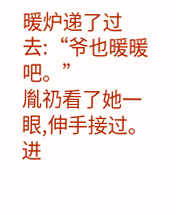暖炉递了过去:“爷也暖暖吧。”
胤礽看了她一眼,伸手接过。
进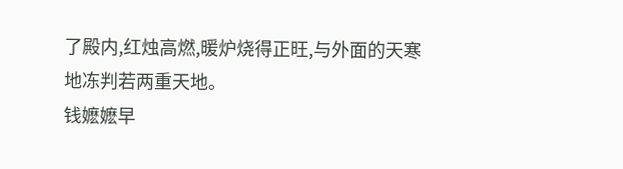了殿内,红烛高燃,暖炉烧得正旺,与外面的天寒地冻判若两重天地。
钱嬷嬷早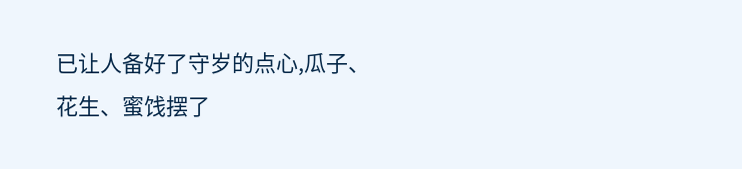已让人备好了守岁的点心,瓜子、花生、蜜饯摆了